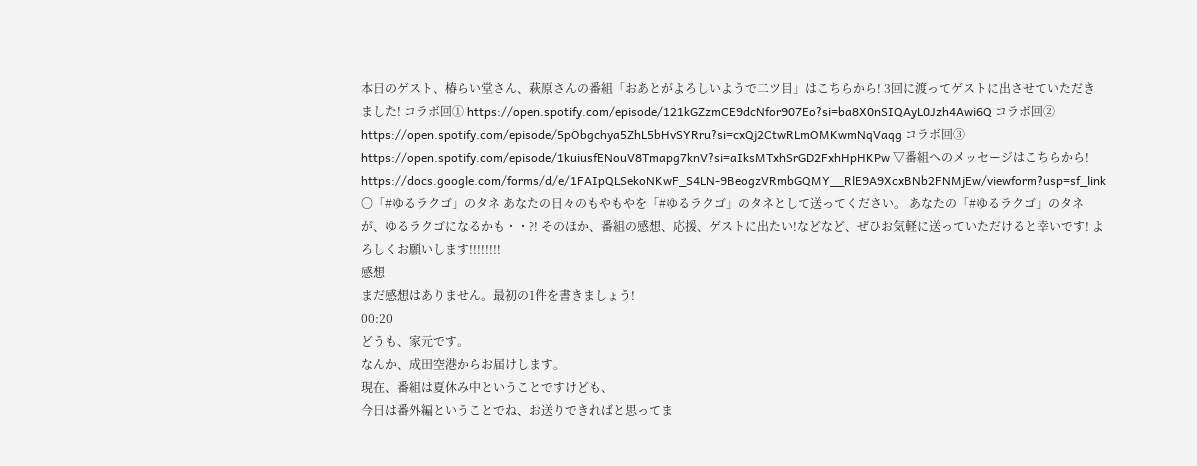本日のゲスト、椿らい堂さん、萩原さんの番組「おあとがよろしいようで二ツ目」はこちらから! 3回に渡ってゲストに出させていただきました! コラボ回① https://open.spotify.com/episode/121kGZzmCE9dcNfor907Eo?si=ba8X0nSIQAyL0Jzh4Awi6Q コラボ回② https://open.spotify.com/episode/5pObgchya5ZhL5bHvSYRru?si=cxQj2CtwRLmOMKwmNqVaqg コラボ回③ https://open.spotify.com/episode/1kuiusfENouV8Tmapg7knV?si=aIksMTxhSrGD2FxhHpHKPw ▽番組へのメッセージはこちらから! https://docs.google.com/forms/d/e/1FAIpQLSekoNKwF_S4LN-9BeogzVRmbGQMY__RlE9A9XcxBNb2FNMjEw/viewform?usp=sf_link 〇「#ゆるラクゴ」のタネ あなたの日々のもやもやを「#ゆるラクゴ」のタネとして送ってください。 あなたの「#ゆるラクゴ」のタネが、ゆるラクゴになるかも・・?! そのほか、番組の感想、応援、ゲストに出たい!などなど、ぜひお気軽に送っていただけると幸いです! よろしくお願いします!!!!!!!!
感想
まだ感想はありません。最初の1件を書きましょう!
00:20
どうも、家元です。
なんか、成田空港からお届けします。
現在、番組は夏休み中ということですけども、
今日は番外編ということでね、お送りできればと思ってま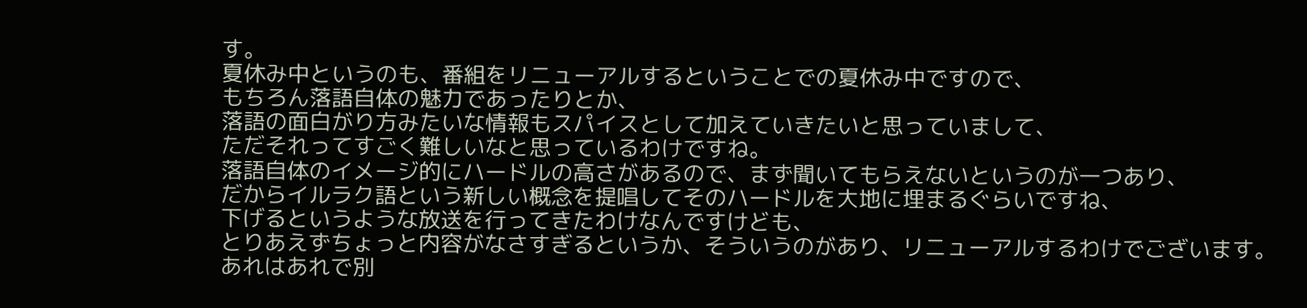す。
夏休み中というのも、番組をリニューアルするということでの夏休み中ですので、
もちろん落語自体の魅力であったりとか、
落語の面白がり方みたいな情報もスパイスとして加えていきたいと思っていまして、
ただそれってすごく難しいなと思っているわけですね。
落語自体のイメージ的にハードルの高さがあるので、まず聞いてもらえないというのが一つあり、
だからイルラク語という新しい概念を提唱してそのハードルを大地に埋まるぐらいですね、
下げるというような放送を行ってきたわけなんですけども、
とりあえずちょっと内容がなさすぎるというか、そういうのがあり、リニューアルするわけでございます。
あれはあれで別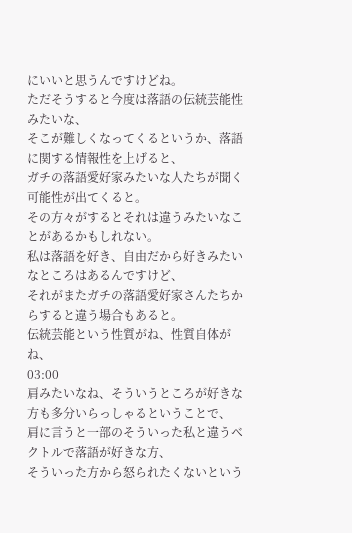にいいと思うんですけどね。
ただそうすると今度は落語の伝統芸能性みたいな、
そこが難しくなってくるというか、落語に関する情報性を上げると、
ガチの落語愛好家みたいな人たちが聞く可能性が出てくると。
その方々がするとそれは違うみたいなことがあるかもしれない。
私は落語を好き、自由だから好きみたいなところはあるんですけど、
それがまたガチの落語愛好家さんたちからすると違う場合もあると。
伝統芸能という性質がね、性質自体がね、
03:00
肩みたいなね、そういうところが好きな方も多分いらっしゃるということで、
肩に言うと一部のそういった私と違うベクトルで落語が好きな方、
そういった方から怒られたくないという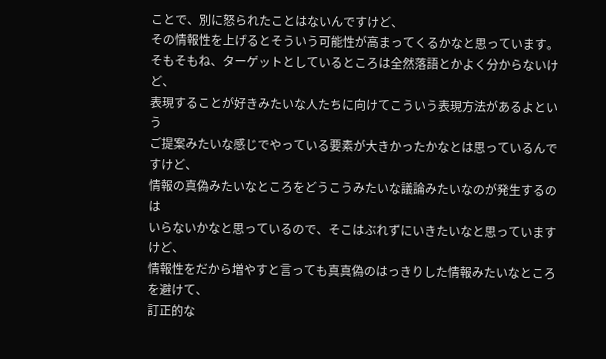ことで、別に怒られたことはないんですけど、
その情報性を上げるとそういう可能性が高まってくるかなと思っています。
そもそもね、ターゲットとしているところは全然落語とかよく分からないけど、
表現することが好きみたいな人たちに向けてこういう表現方法があるよという
ご提案みたいな感じでやっている要素が大きかったかなとは思っているんですけど、
情報の真偽みたいなところをどうこうみたいな議論みたいなのが発生するのは
いらないかなと思っているので、そこはぶれずにいきたいなと思っていますけど、
情報性をだから増やすと言っても真真偽のはっきりした情報みたいなところを避けて、
訂正的な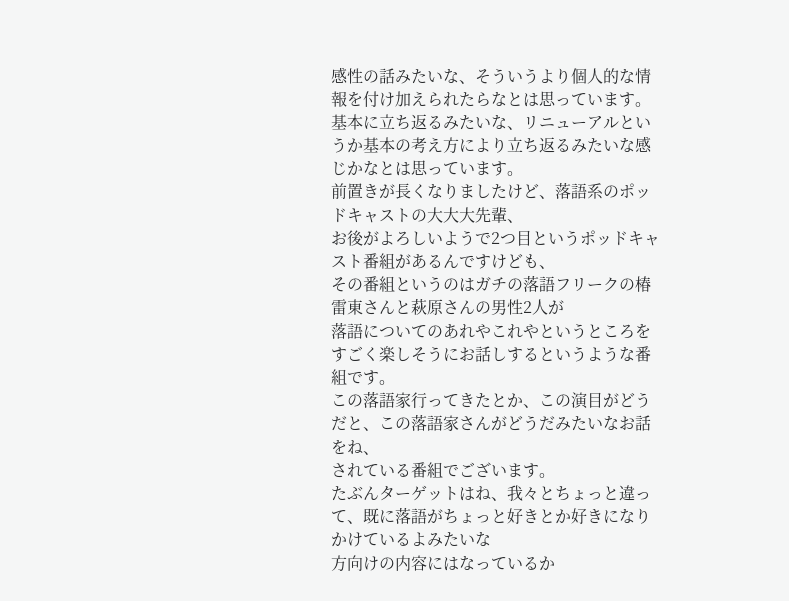感性の話みたいな、そういうより個人的な情報を付け加えられたらなとは思っています。
基本に立ち返るみたいな、リニューアルというか基本の考え方により立ち返るみたいな感じかなとは思っています。
前置きが長くなりましたけど、落語系のポッドキャストの大大大先輩、
お後がよろしいようで2つ目というポッドキャスト番組があるんですけども、
その番組というのはガチの落語フリークの椿雷東さんと萩原さんの男性2人が
落語についてのあれやこれやというところをすごく楽しそうにお話しするというような番組です。
この落語家行ってきたとか、この演目がどうだと、この落語家さんがどうだみたいなお話をね、
されている番組でございます。
たぶんターゲットはね、我々とちょっと違って、既に落語がちょっと好きとか好きになりかけているよみたいな
方向けの内容にはなっているか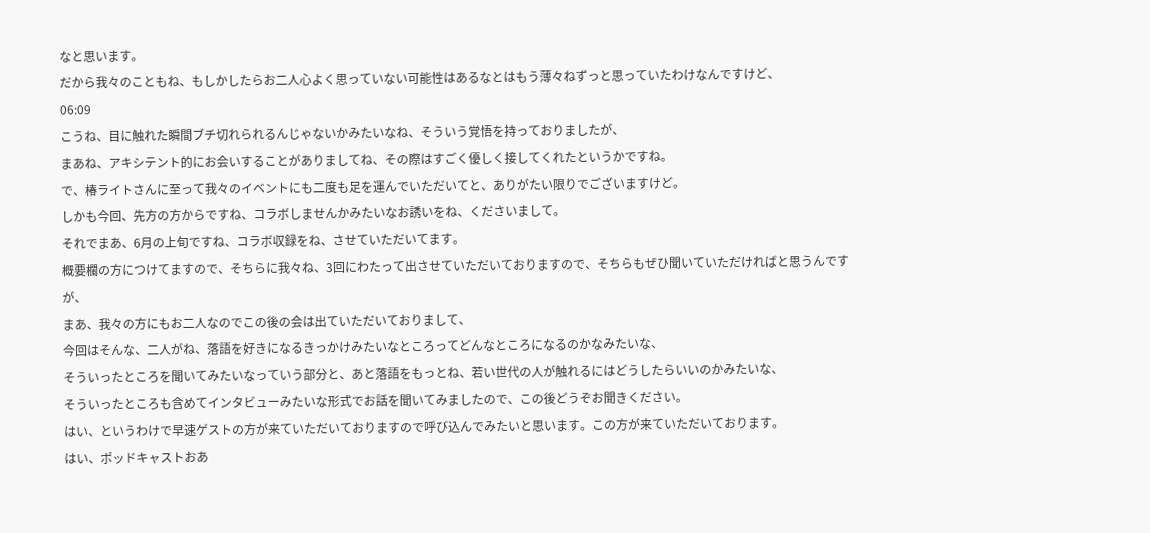なと思います。
だから我々のこともね、もしかしたらお二人心よく思っていない可能性はあるなとはもう薄々ねずっと思っていたわけなんですけど、
06:09
こうね、目に触れた瞬間ブチ切れられるんじゃないかみたいなね、そういう覚悟を持っておりましたが、
まあね、アキシテント的にお会いすることがありましてね、その際はすごく優しく接してくれたというかですね。
で、椿ライトさんに至って我々のイベントにも二度も足を運んでいただいてと、ありがたい限りでございますけど。
しかも今回、先方の方からですね、コラボしませんかみたいなお誘いをね、くださいまして。
それでまあ、6月の上旬ですね、コラボ収録をね、させていただいてます。
概要欄の方につけてますので、そちらに我々ね、3回にわたって出させていただいておりますので、そちらもぜひ聞いていただければと思うんですが、
まあ、我々の方にもお二人なのでこの後の会は出ていただいておりまして、
今回はそんな、二人がね、落語を好きになるきっかけみたいなところってどんなところになるのかなみたいな、
そういったところを聞いてみたいなっていう部分と、あと落語をもっとね、若い世代の人が触れるにはどうしたらいいのかみたいな、
そういったところも含めてインタビューみたいな形式でお話を聞いてみましたので、この後どうぞお聞きください。
はい、というわけで早速ゲストの方が来ていただいておりますので呼び込んでみたいと思います。この方が来ていただいております。
はい、ポッドキャストおあ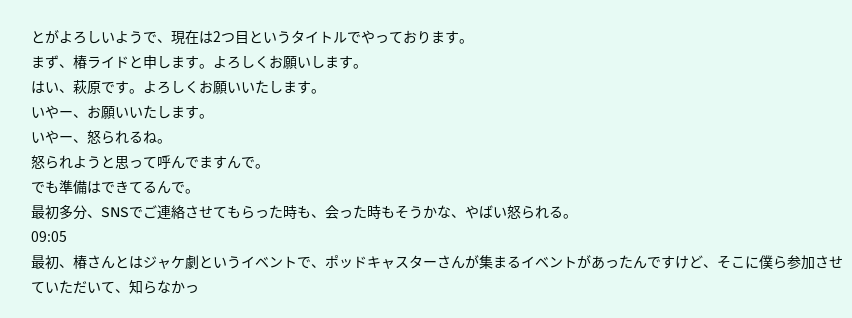とがよろしいようで、現在は2つ目というタイトルでやっております。
まず、椿ライドと申します。よろしくお願いします。
はい、萩原です。よろしくお願いいたします。
いやー、お願いいたします。
いやー、怒られるね。
怒られようと思って呼んでますんで。
でも準備はできてるんで。
最初多分、SNSでご連絡させてもらった時も、会った時もそうかな、やばい怒られる。
09:05
最初、椿さんとはジャケ劇というイベントで、ポッドキャスターさんが集まるイベントがあったんですけど、そこに僕ら参加させていただいて、知らなかっ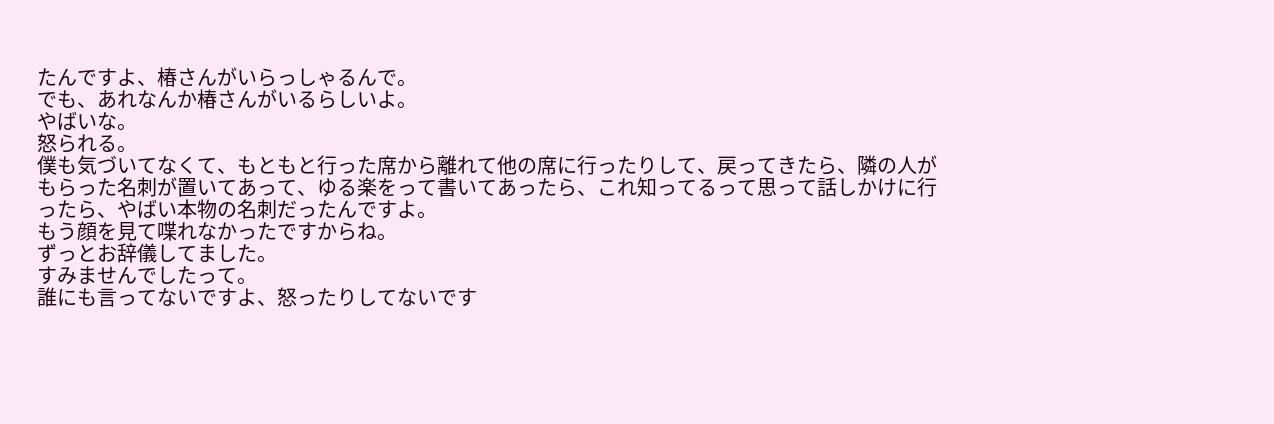たんですよ、椿さんがいらっしゃるんで。
でも、あれなんか椿さんがいるらしいよ。
やばいな。
怒られる。
僕も気づいてなくて、もともと行った席から離れて他の席に行ったりして、戻ってきたら、隣の人がもらった名刺が置いてあって、ゆる楽をって書いてあったら、これ知ってるって思って話しかけに行ったら、やばい本物の名刺だったんですよ。
もう顔を見て喋れなかったですからね。
ずっとお辞儀してました。
すみませんでしたって。
誰にも言ってないですよ、怒ったりしてないです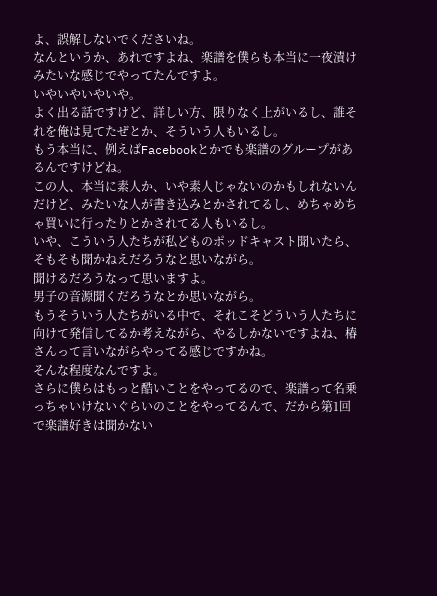よ、誤解しないでくださいね。
なんというか、あれですよね、楽譜を僕らも本当に一夜漬けみたいな感じでやってたんですよ。
いやいやいやいや。
よく出る話ですけど、詳しい方、限りなく上がいるし、誰それを俺は見てたぜとか、そういう人もいるし。
もう本当に、例えばFacebookとかでも楽譜のグループがあるんですけどね。
この人、本当に素人か、いや素人じゃないのかもしれないんだけど、みたいな人が書き込みとかされてるし、めちゃめちゃ買いに行ったりとかされてる人もいるし。
いや、こういう人たちが私どものポッドキャスト聞いたら、そもそも聞かねえだろうなと思いながら。
聞けるだろうなって思いますよ。
男子の音源聞くだろうなとか思いながら。
もうそういう人たちがいる中で、それこそどういう人たちに向けて発信してるか考えながら、やるしかないですよね、椿さんって言いながらやってる感じですかね。
そんな程度なんですよ。
さらに僕らはもっと酷いことをやってるので、楽譜って名乗っちゃいけないぐらいのことをやってるんで、だから第1回で楽譜好きは聞かない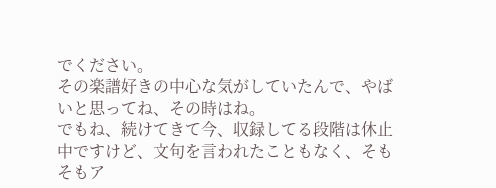でください。
その楽譜好きの中心な気がしていたんで、やばいと思ってね、その時はね。
でもね、続けてきて今、収録してる段階は休止中ですけど、文句を言われたこともなく、そもそもア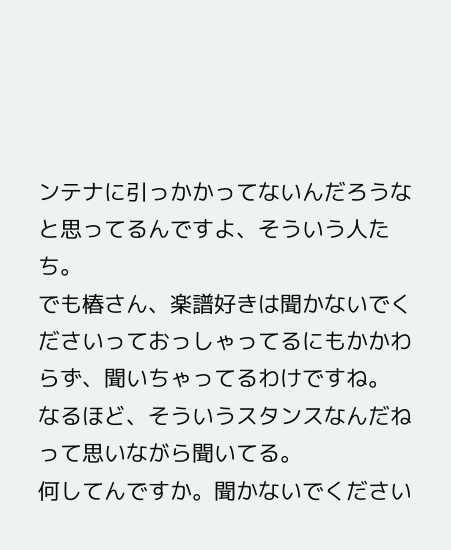ンテナに引っかかってないんだろうなと思ってるんですよ、そういう人たち。
でも椿さん、楽譜好きは聞かないでくださいっておっしゃってるにもかかわらず、聞いちゃってるわけですね。
なるほど、そういうスタンスなんだねって思いながら聞いてる。
何してんですか。聞かないでください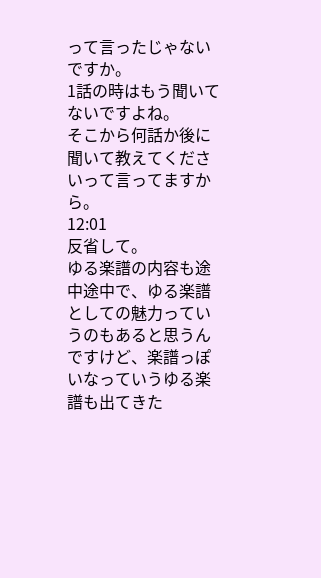って言ったじゃないですか。
1話の時はもう聞いてないですよね。
そこから何話か後に聞いて教えてくださいって言ってますから。
12:01
反省して。
ゆる楽譜の内容も途中途中で、ゆる楽譜としての魅力っていうのもあると思うんですけど、楽譜っぽいなっていうゆる楽譜も出てきた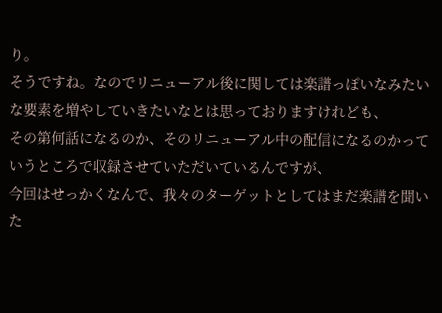り。
そうですね。なのでリニューアル後に関しては楽譜っぽいなみたいな要素を増やしていきたいなとは思っておりますけれども、
その第何話になるのか、そのリニューアル中の配信になるのかっていうところで収録させていただいているんですが、
今回はせっかくなんで、我々のターゲットとしてはまだ楽譜を聞いた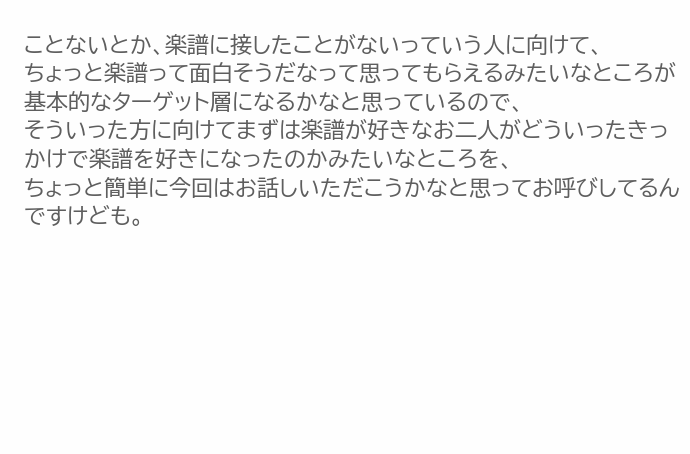ことないとか、楽譜に接したことがないっていう人に向けて、
ちょっと楽譜って面白そうだなって思ってもらえるみたいなところが基本的なターゲット層になるかなと思っているので、
そういった方に向けてまずは楽譜が好きなお二人がどういったきっかけで楽譜を好きになったのかみたいなところを、
ちょっと簡単に今回はお話しいただこうかなと思ってお呼びしてるんですけども。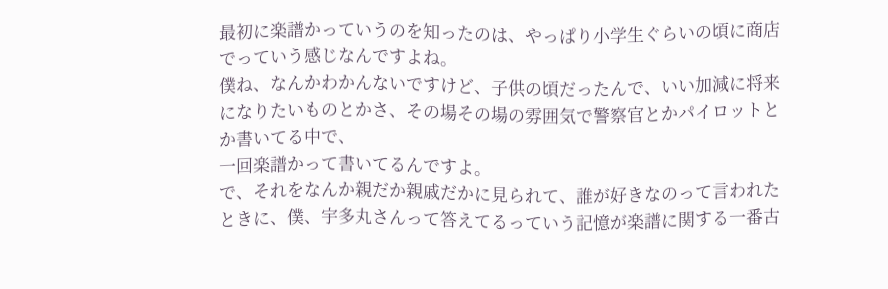最初に楽譜かっていうのを知ったのは、やっぱり小学生ぐらいの頃に商店でっていう感じなんですよね。
僕ね、なんかわかんないですけど、子供の頃だったんで、いい加減に将来になりたいものとかさ、その場その場の雰囲気で警察官とかパイロットとか書いてる中で、
一回楽譜かって書いてるんですよ。
で、それをなんか親だか親戚だかに見られて、誰が好きなのって言われたときに、僕、宇多丸さんって答えてるっていう記憶が楽譜に関する一番古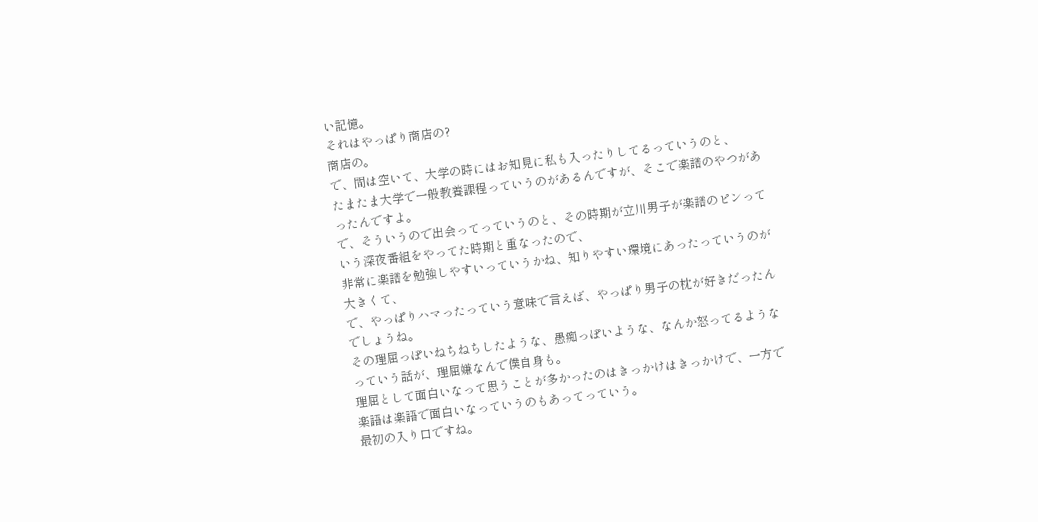い記憶。
それはやっぱり商店の?
商店の。
で、間は空いて、大学の時にはお知見に私も入ったりしてるっていうのと、
たまたま大学で一般教養課程っていうのがあるんですが、そこで楽譜のやつがあったんですよ。
で、そういうので出会ってっていうのと、その時期が立川男子が楽譜のピンっていう深夜番組をやってた時期と重なったので、
非常に楽譜を勉強しやすいっていうかね、知りやすい環境にあったっていうのが大きくて、
で、やっぱりハマったっていう意味で言えば、やっぱり男子の枕が好きだったんでしょうね。
その理屈っぽいねちねちしたような、愚痴っぽいような、なんか怒ってるようなっていう話が、理屈嫌なんで僕自身も。
理屈として面白いなって思うことが多かったのはきっかけはきっかけで、一方で楽語は楽語で面白いなっていうのもあってっていう。
最初の入り口ですね。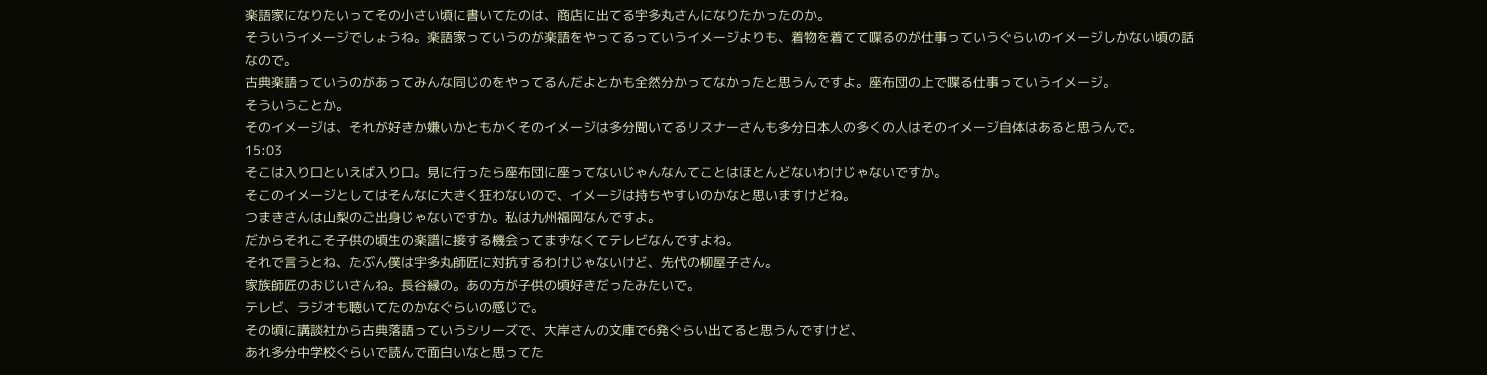楽語家になりたいってその小さい頃に書いてたのは、商店に出てる宇多丸さんになりたかったのか。
そういうイメージでしょうね。楽語家っていうのが楽語をやってるっていうイメージよりも、着物を着てて喋るのが仕事っていうぐらいのイメージしかない頃の話なので。
古典楽語っていうのがあってみんな同じのをやってるんだよとかも全然分かってなかったと思うんですよ。座布団の上で喋る仕事っていうイメージ。
そういうことか。
そのイメージは、それが好きか嫌いかともかくそのイメージは多分聞いてるリスナーさんも多分日本人の多くの人はそのイメージ自体はあると思うんで。
15:03
そこは入り口といえば入り口。見に行ったら座布団に座ってないじゃんなんてことはほとんどないわけじゃないですか。
そこのイメージとしてはそんなに大きく狂わないので、イメージは持ちやすいのかなと思いますけどね。
つまきさんは山梨のご出身じゃないですか。私は九州福岡なんですよ。
だからそれこそ子供の頃生の楽譜に接する機会ってまずなくてテレビなんですよね。
それで言うとね、たぶん僕は宇多丸師匠に対抗するわけじゃないけど、先代の柳屋子さん。
家族師匠のおじいさんね。長谷縁の。あの方が子供の頃好きだったみたいで。
テレビ、ラジオも聴いてたのかなぐらいの感じで。
その頃に講談社から古典落語っていうシリーズで、大岸さんの文庫で6発ぐらい出てると思うんですけど、
あれ多分中学校ぐらいで読んで面白いなと思ってた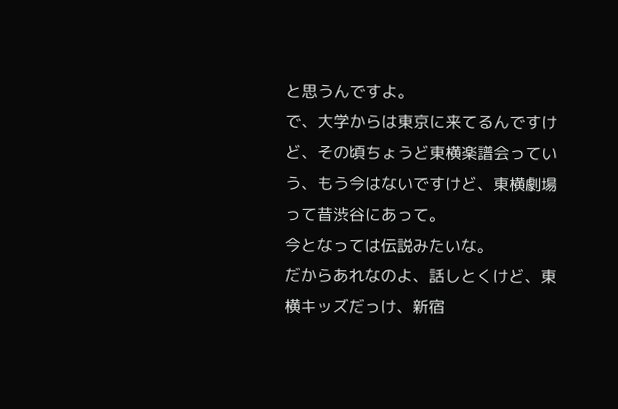と思うんですよ。
で、大学からは東京に来てるんですけど、その頃ちょうど東横楽譜会っていう、もう今はないですけど、東横劇場って昔渋谷にあって。
今となっては伝説みたいな。
だからあれなのよ、話しとくけど、東横キッズだっけ、新宿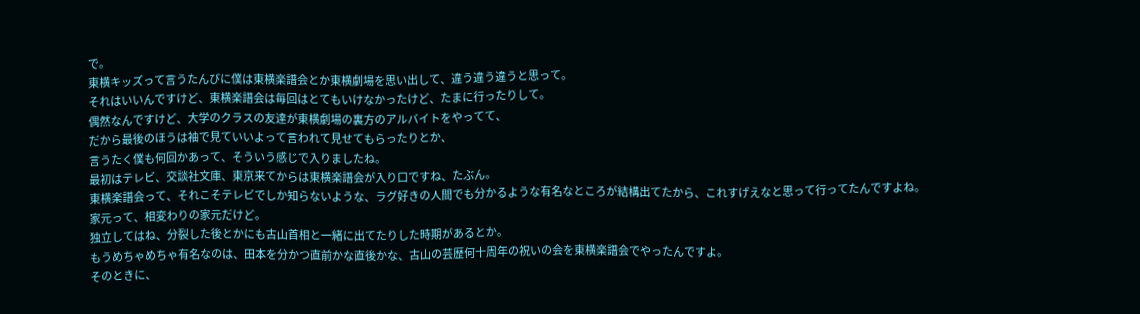で。
東横キッズって言うたんびに僕は東横楽譜会とか東横劇場を思い出して、違う違う違うと思って。
それはいいんですけど、東横楽譜会は毎回はとてもいけなかったけど、たまに行ったりして。
偶然なんですけど、大学のクラスの友達が東横劇場の裏方のアルバイトをやってて、
だから最後のほうは袖で見ていいよって言われて見せてもらったりとか、
言うたく僕も何回かあって、そういう感じで入りましたね。
最初はテレビ、交談社文庫、東京来てからは東横楽譜会が入り口ですね、たぶん。
東横楽譜会って、それこそテレビでしか知らないような、ラグ好きの人間でも分かるような有名なところが結構出てたから、これすげえなと思って行ってたんですよね。
家元って、相変わりの家元だけど。
独立してはね、分裂した後とかにも古山首相と一緒に出てたりした時期があるとか。
もうめちゃめちゃ有名なのは、田本を分かつ直前かな直後かな、古山の芸歴何十周年の祝いの会を東横楽譜会でやったんですよ。
そのときに、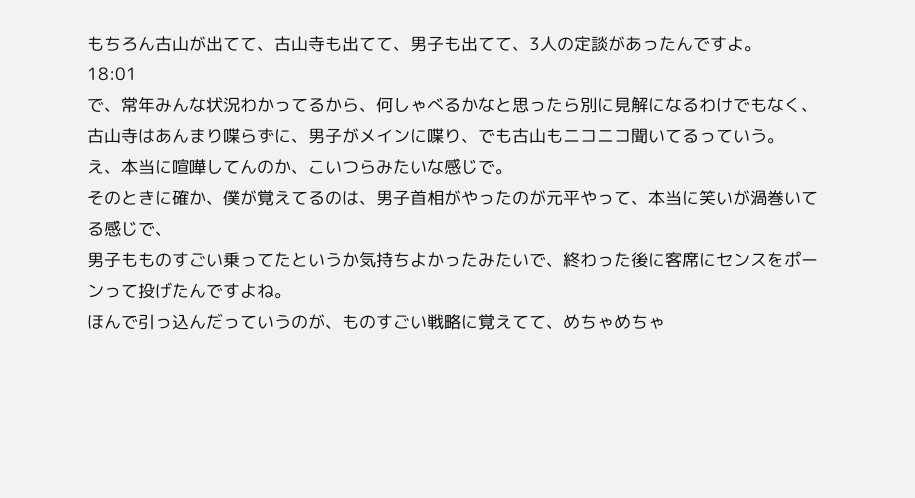もちろん古山が出てて、古山寺も出てて、男子も出てて、3人の定談があったんですよ。
18:01
で、常年みんな状況わかってるから、何しゃべるかなと思ったら別に見解になるわけでもなく、
古山寺はあんまり喋らずに、男子がメインに喋り、でも古山もニコニコ聞いてるっていう。
え、本当に喧嘩してんのか、こいつらみたいな感じで。
そのときに確か、僕が覚えてるのは、男子首相がやったのが元平やって、本当に笑いが渦巻いてる感じで、
男子もものすごい乗ってたというか気持ちよかったみたいで、終わった後に客席にセンスをポーンって投げたんですよね。
ほんで引っ込んだっていうのが、ものすごい戦略に覚えてて、めちゃめちゃ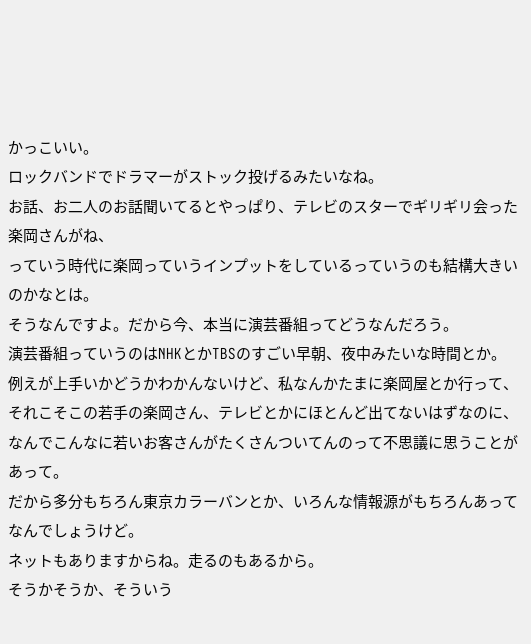かっこいい。
ロックバンドでドラマーがストック投げるみたいなね。
お話、お二人のお話聞いてるとやっぱり、テレビのスターでギリギリ会った楽岡さんがね、
っていう時代に楽岡っていうインプットをしているっていうのも結構大きいのかなとは。
そうなんですよ。だから今、本当に演芸番組ってどうなんだろう。
演芸番組っていうのはNHKとかTBSのすごい早朝、夜中みたいな時間とか。
例えが上手いかどうかわかんないけど、私なんかたまに楽岡屋とか行って、
それこそこの若手の楽岡さん、テレビとかにほとんど出てないはずなのに、
なんでこんなに若いお客さんがたくさんついてんのって不思議に思うことがあって。
だから多分もちろん東京カラーバンとか、いろんな情報源がもちろんあってなんでしょうけど。
ネットもありますからね。走るのもあるから。
そうかそうか、そういう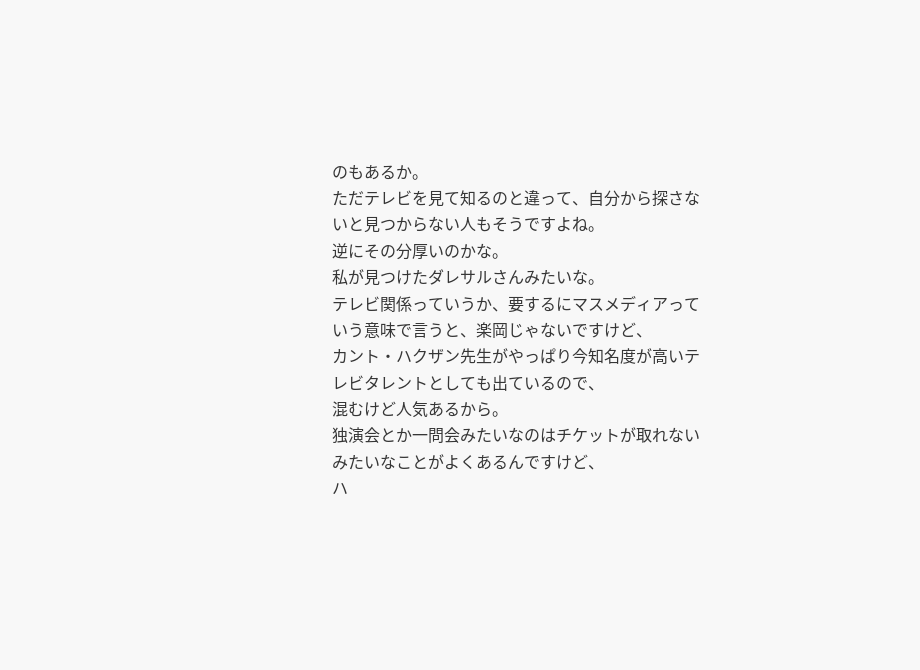のもあるか。
ただテレビを見て知るのと違って、自分から探さないと見つからない人もそうですよね。
逆にその分厚いのかな。
私が見つけたダレサルさんみたいな。
テレビ関係っていうか、要するにマスメディアっていう意味で言うと、楽岡じゃないですけど、
カント・ハクザン先生がやっぱり今知名度が高いテレビタレントとしても出ているので、
混むけど人気あるから。
独演会とか一問会みたいなのはチケットが取れないみたいなことがよくあるんですけど、
ハ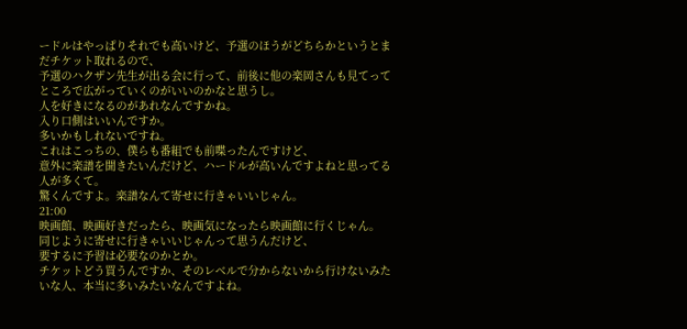ードルはやっぱりそれでも高いけど、予選のほうがどちらかというとまだチケット取れるので、
予選のハクザン先生が出る会に行って、前後に他の楽岡さんも見てってところで広がっていくのがいいのかなと思うし。
人を好きになるのがあれなんですかね。
入り口側はいいんですか。
多いかもしれないですね。
これはこっちの、僕らも番組でも前喋ったんですけど、
意外に楽譜を聞きたいんだけど、ハードルが高いんですよねと思ってる人が多くて。
驚くんですよ。楽譜なんて寄せに行きゃいいじゃん。
21:00
映画館、映画好きだったら、映画気になったら映画館に行くじゃん。
同じように寄せに行きゃいいじゃんって思うんだけど、
要するに予習は必要なのかとか。
チケットどう買うんですか、そのレベルで分からないから行けないみたいな人、本当に多いみたいなんですよね。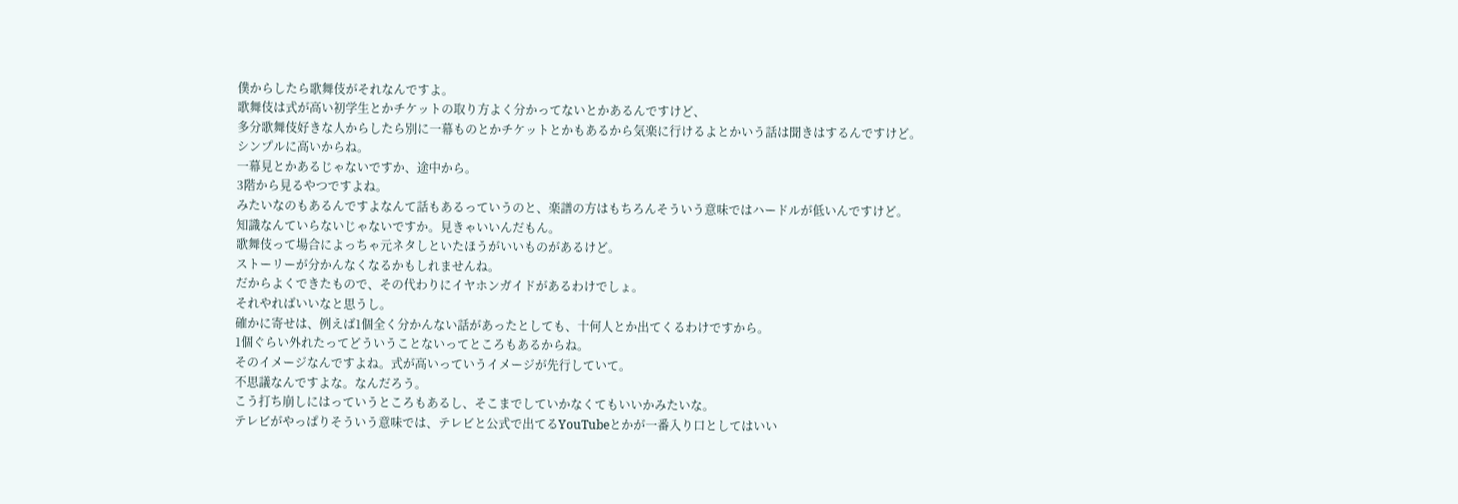僕からしたら歌舞伎がそれなんですよ。
歌舞伎は式が高い初学生とかチケットの取り方よく分かってないとかあるんですけど、
多分歌舞伎好きな人からしたら別に一幕ものとかチケットとかもあるから気楽に行けるよとかいう話は聞きはするんですけど。
シンプルに高いからね。
一幕見とかあるじゃないですか、途中から。
3階から見るやつですよね。
みたいなのもあるんですよなんて話もあるっていうのと、楽譜の方はもちろんそういう意味ではハードルが低いんですけど。
知識なんていらないじゃないですか。見きゃいいんだもん。
歌舞伎って場合によっちゃ元ネタしといたほうがいいものがあるけど。
ストーリーが分かんなくなるかもしれませんね。
だからよくできたもので、その代わりにイヤホンガイドがあるわけでしょ。
それやればいいなと思うし。
確かに寄せは、例えば1個全く分かんない話があったとしても、十何人とか出てくるわけですから。
1個ぐらい外れたってどういうことないってところもあるからね。
そのイメージなんですよね。式が高いっていうイメージが先行していて。
不思議なんですよな。なんだろう。
こう打ち崩しにはっていうところもあるし、そこまでしていかなくてもいいかみたいな。
テレビがやっぱりそういう意味では、テレビと公式で出てるYouTubeとかが一番入り口としてはいい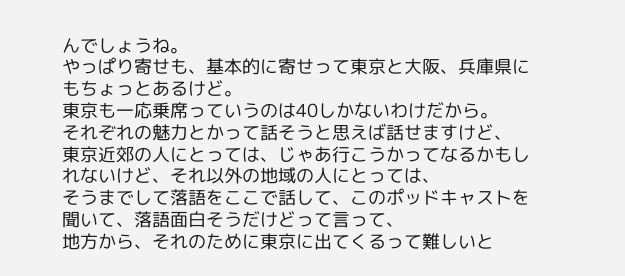んでしょうね。
やっぱり寄せも、基本的に寄せって東京と大阪、兵庫県にもちょっとあるけど。
東京も一応乗席っていうのは40しかないわけだから。
それぞれの魅力とかって話そうと思えば話せますけど、
東京近郊の人にとっては、じゃあ行こうかってなるかもしれないけど、それ以外の地域の人にとっては、
そうまでして落語をここで話して、このポッドキャストを聞いて、落語面白そうだけどって言って、
地方から、それのために東京に出てくるって難しいと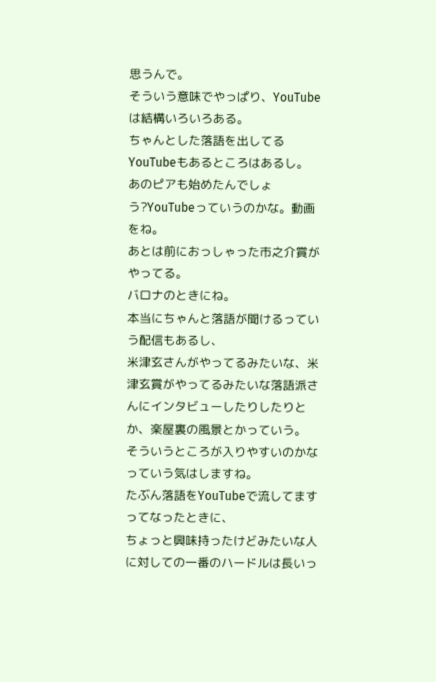思うんで。
そういう意味でやっぱり、YouTubeは結構いろいろある。
ちゃんとした落語を出してるYouTubeもあるところはあるし。
あのピアも始めたんでしょう?YouTubeっていうのかな。動画をね。
あとは前におっしゃった市之介賞がやってる。
バロナのときにね。
本当にちゃんと落語が聞けるっていう配信もあるし、
米津玄さんがやってるみたいな、米津玄賞がやってるみたいな落語派さんにインタビューしたりしたりとか、楽屋裏の風景とかっていう。
そういうところが入りやすいのかなっていう気はしますね。
たぶん落語をYouTubeで流してますってなったときに、
ちょっと興味持ったけどみたいな人に対しての一番のハードルは長いっ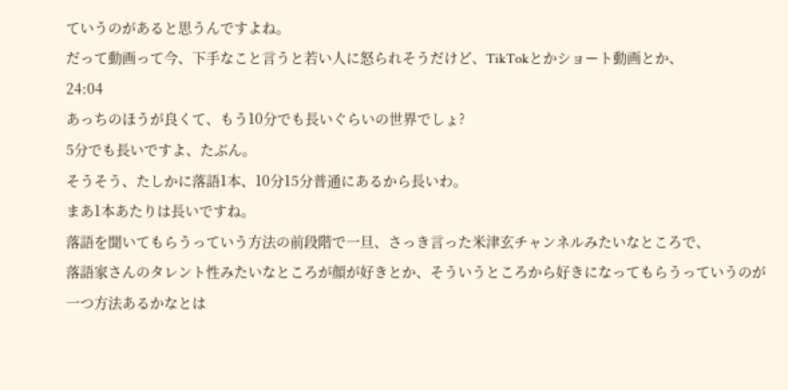ていうのがあると思うんですよね。
だって動画って今、下手なこと言うと若い人に怒られそうだけど、TikTokとかショート動画とか、
24:04
あっちのほうが良くて、もう10分でも長いぐらいの世界でしょ?
5分でも長いですよ、たぶん。
そうそう、たしかに落語1本、10分15分普通にあるから長いわ。
まあ1本あたりは長いですね。
落語を聞いてもらうっていう方法の前段階で一旦、さっき言った米津玄チャンネルみたいなところで、
落語家さんのタレント性みたいなところが顔が好きとか、そういうところから好きになってもらうっていうのが一つ方法あるかなとは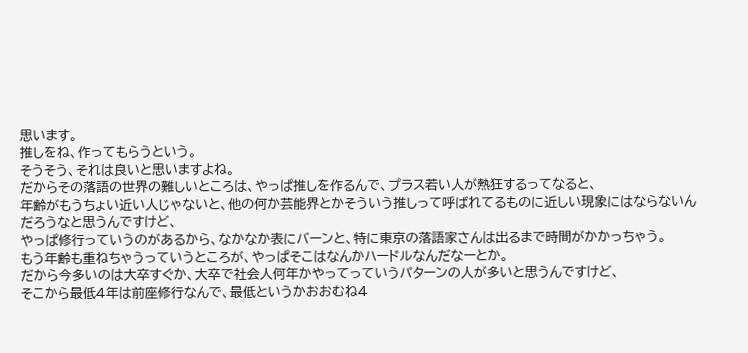思います。
推しをね、作ってもらうという。
そうそう、それは良いと思いますよね。
だからその落語の世界の難しいところは、やっぱ推しを作るんで、プラス若い人が熱狂するってなると、
年齢がもうちょい近い人じゃないと、他の何か芸能界とかそういう推しって呼ばれてるものに近しい現象にはならないんだろうなと思うんですけど、
やっぱ修行っていうのがあるから、なかなか表にバーンと、特に東京の落語家さんは出るまで時間がかかっちゃう。
もう年齢も重ねちゃうっていうところが、やっぱそこはなんかハードルなんだなーとか。
だから今多いのは大卒すぐか、大卒で社会人何年かやってっていうパターンの人が多いと思うんですけど、
そこから最低4年は前座修行なんで、最低というかおおむね4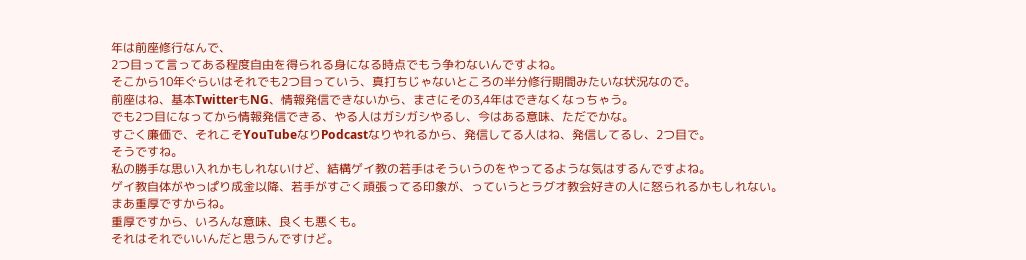年は前座修行なんで、
2つ目って言ってある程度自由を得られる身になる時点でもう争わないんですよね。
そこから10年ぐらいはそれでも2つ目っていう、真打ちじゃないところの半分修行期間みたいな状況なので。
前座はね、基本TwitterもNG、情報発信できないから、まさにその3,4年はできなくなっちゃう。
でも2つ目になってから情報発信できる、やる人はガシガシやるし、今はある意味、ただでかな。
すごく廉価で、それこそYouTubeなりPodcastなりやれるから、発信してる人はね、発信してるし、2つ目で。
そうですね。
私の勝手な思い入れかもしれないけど、結構ゲイ教の若手はそういうのをやってるような気はするんですよね。
ゲイ教自体がやっぱり成金以降、若手がすごく頑張ってる印象が、っていうとラグオ教会好きの人に怒られるかもしれない。
まあ重厚ですからね。
重厚ですから、いろんな意味、良くも悪くも。
それはそれでいいんだと思うんですけど。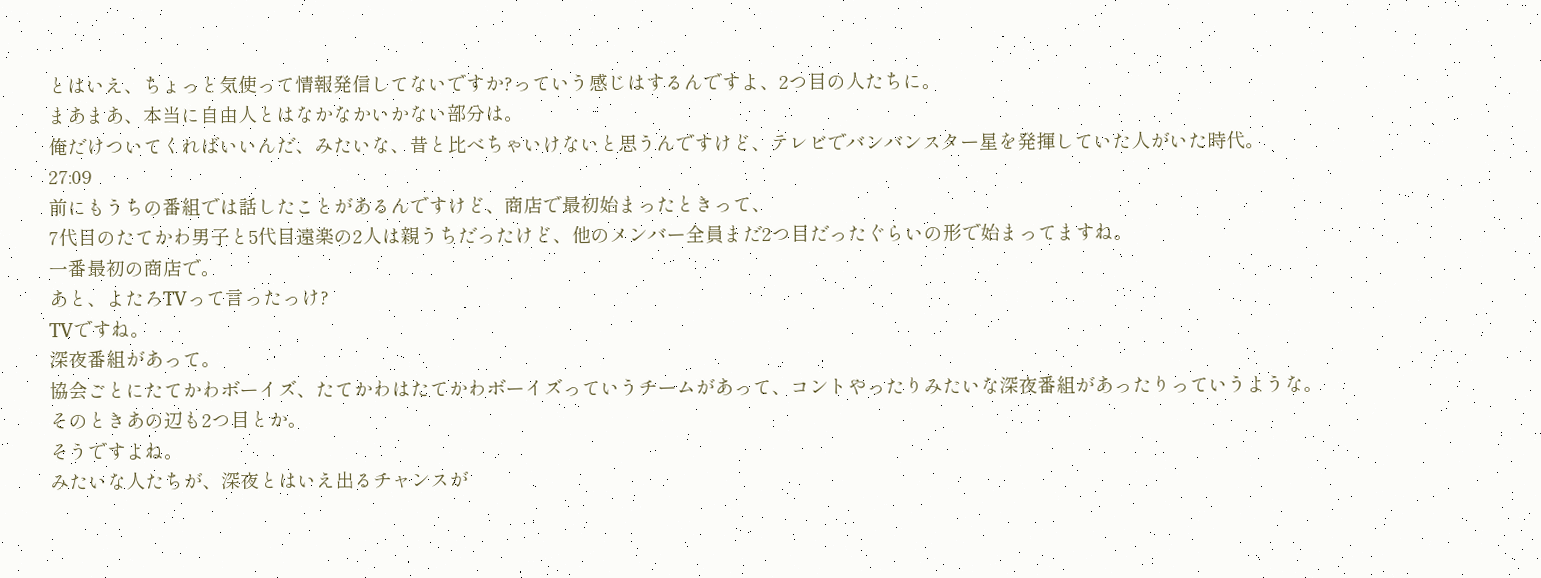とはいえ、ちょっと気使って情報発信してないですか?っていう感じはするんですよ、2つ目の人たちに。
まあまあ、本当に自由人とはなかなかいかない部分は。
俺だけついてくればいいんだ、みたいな、昔と比べちゃいけないと思うんですけど、テレビでバンバンスター星を発揮していた人がいた時代。
27:09
前にもうちの番組では話したことがあるんですけど、商店で最初始まったときって、
7代目のたてかわ男子と5代目遠楽の2人は親うちだったけど、他のメンバー全員まだ2つ目だったぐらいの形で始まってますね。
一番最初の商店で。
あと、よたろTVって言ったっけ?
TVですね。
深夜番組があって。
協会ごとにたてかわボーイズ、たてかわはたてかわボーイズっていうチームがあって、コントやったりみたいな深夜番組があったりっていうような。
そのときあの辺も2つ目とか。
そうですよね。
みたいな人たちが、深夜とはいえ出るチャンスが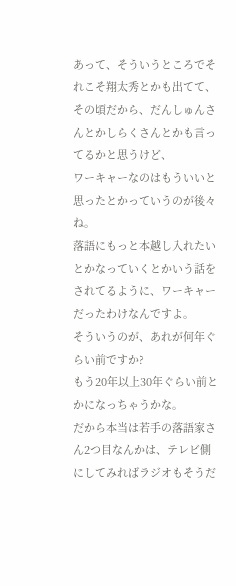あって、そういうところでそれこそ翔太秀とかも出てて、
その頃だから、だんしゅんさんとかしらくさんとかも言ってるかと思うけど、
ワーキャーなのはもういいと思ったとかっていうのが後々ね。
落語にもっと本越し入れたいとかなっていくとかいう話をされてるように、ワーキャーだったわけなんですよ。
そういうのが、あれが何年ぐらい前ですか?
もう20年以上30年ぐらい前とかになっちゃうかな。
だから本当は若手の落語家さん2つ目なんかは、テレビ側にしてみればラジオもそうだ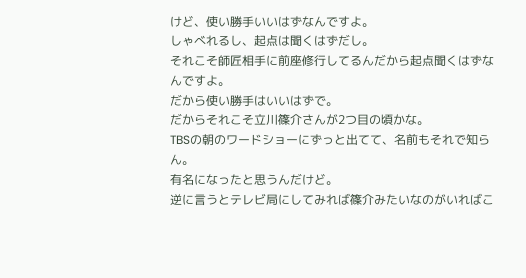けど、使い勝手いいはずなんですよ。
しゃべれるし、起点は聞くはずだし。
それこそ師匠相手に前座修行してるんだから起点聞くはずなんですよ。
だから使い勝手はいいはずで。
だからそれこそ立川篠介さんが2つ目の頃かな。
TBSの朝のワードショーにずっと出てて、名前もそれで知らん。
有名になったと思うんだけど。
逆に言うとテレビ局にしてみれば篠介みたいなのがいればこ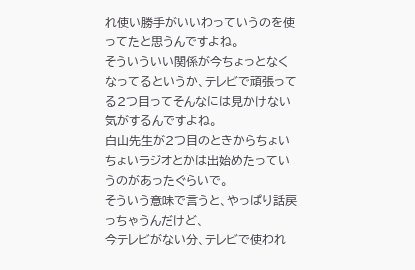れ使い勝手がいいわっていうのを使ってたと思うんですよね。
そういういい関係が今ちょっとなくなってるというか、テレビで頑張ってる2つ目ってそんなには見かけない気がするんですよね。
白山先生が2つ目のときからちょいちょいラジオとかは出始めたっていうのがあったぐらいで。
そういう意味で言うと、やっぱり話戻っちゃうんだけど、
今テレビがない分、テレビで使われ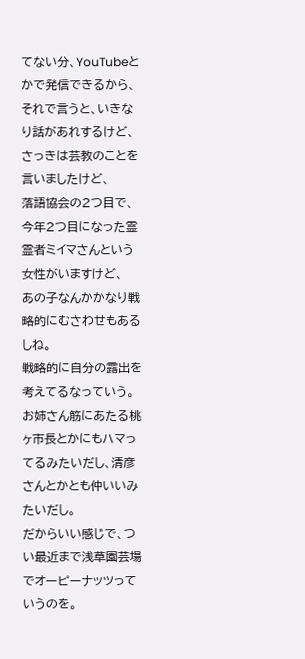てない分、YouTubeとかで発信できるから、
それで言うと、いきなり話があれするけど、さっきは芸教のことを言いましたけど、
落語協会の2つ目で、今年2つ目になった霊霊者ミイマさんという女性がいますけど、
あの子なんかかなり戦略的にむさわせもあるしね。
戦略的に自分の露出を考えてるなっていう。
お姉さん筋にあたる桃ヶ市長とかにもハマってるみたいだし、清彦さんとかとも仲いいみたいだし。
だからいい感じで、つい最近まで浅草園芸場でオーピーナッツっていうのを。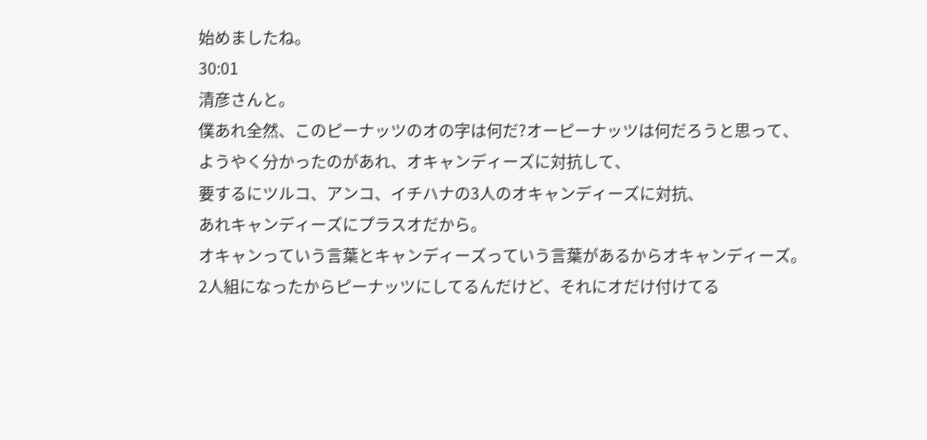始めましたね。
30:01
清彦さんと。
僕あれ全然、このピーナッツのオの字は何だ?オーピーナッツは何だろうと思って、
ようやく分かったのがあれ、オキャンディーズに対抗して、
要するにツルコ、アンコ、イチハナの3人のオキャンディーズに対抗、
あれキャンディーズにプラスオだから。
オキャンっていう言葉とキャンディーズっていう言葉があるからオキャンディーズ。
2人組になったからピーナッツにしてるんだけど、それにオだけ付けてる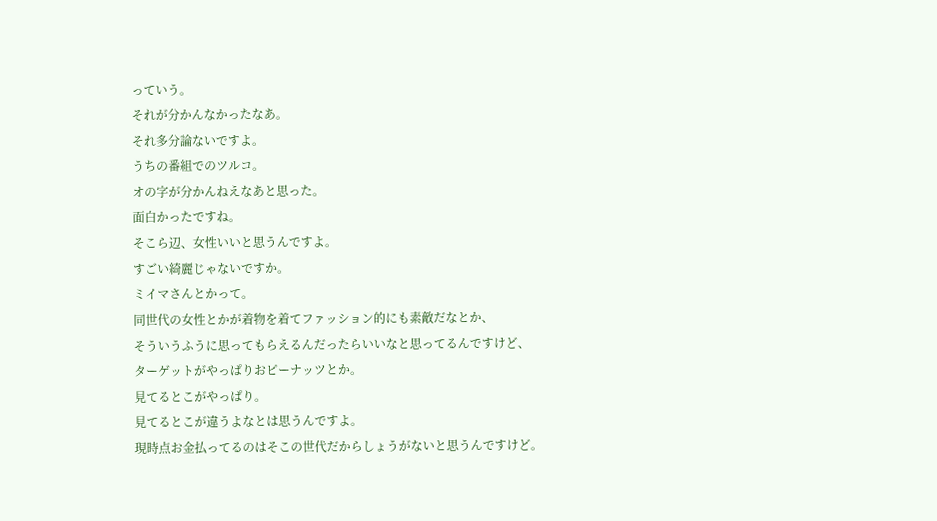っていう。
それが分かんなかったなあ。
それ多分論ないですよ。
うちの番組でのツルコ。
オの字が分かんねえなあと思った。
面白かったですね。
そこら辺、女性いいと思うんですよ。
すごい綺麗じゃないですか。
ミイマさんとかって。
同世代の女性とかが着物を着てファッション的にも素敵だなとか、
そういうふうに思ってもらえるんだったらいいなと思ってるんですけど、
ターゲットがやっぱりおピーナッツとか。
見てるとこがやっぱり。
見てるとこが違うよなとは思うんですよ。
現時点お金払ってるのはそこの世代だからしょうがないと思うんですけど。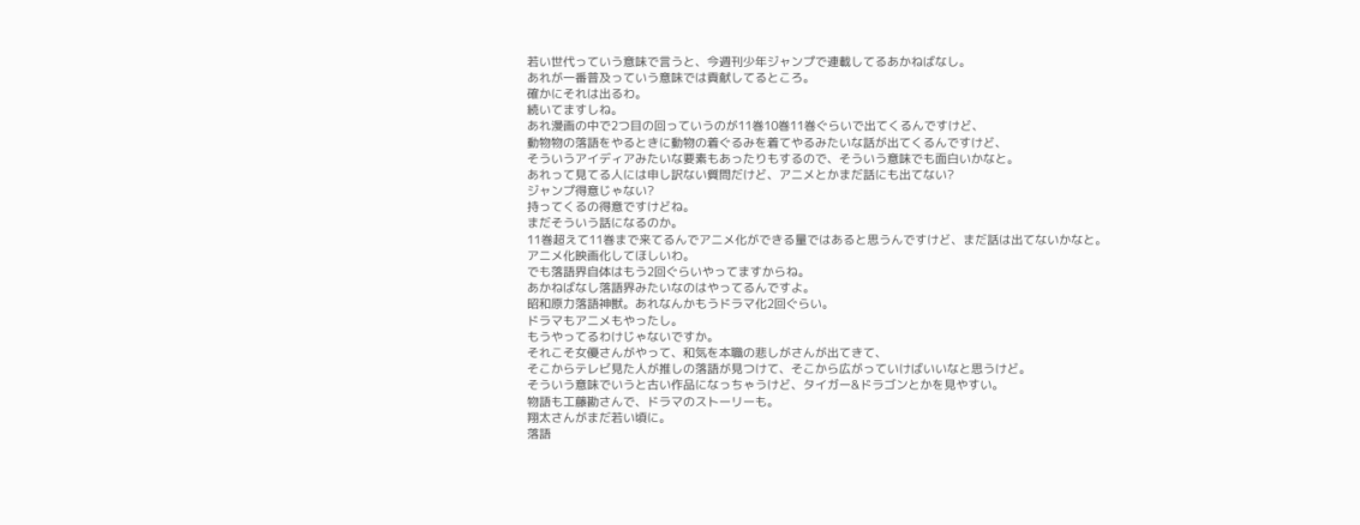若い世代っていう意味で言うと、今週刊少年ジャンプで連載してるあかねばなし。
あれが一番普及っていう意味では貢献してるところ。
確かにそれは出るわ。
続いてますしね。
あれ漫画の中で2つ目の回っていうのが11巻10巻11巻ぐらいで出てくるんですけど、
動物物の落語をやるときに動物の着ぐるみを着てやるみたいな話が出てくるんですけど、
そういうアイディアみたいな要素もあったりもするので、そういう意味でも面白いかなと。
あれって見てる人には申し訳ない質問だけど、アニメとかまだ話にも出てない?
ジャンプ得意じゃない?
持ってくるの得意ですけどね。
まだそういう話になるのか。
11巻超えて11巻まで来てるんでアニメ化ができる量ではあると思うんですけど、まだ話は出てないかなと。
アニメ化映画化してほしいわ。
でも落語界自体はもう2回ぐらいやってますからね。
あかねばなし落語界みたいなのはやってるんですよ。
昭和原力落語神獣。あれなんかもうドラマ化2回ぐらい。
ドラマもアニメもやったし。
もうやってるわけじゃないですか。
それこそ女優さんがやって、和気を本職の悲しがさんが出てきて、
そこからテレビ見た人が推しの落語が見つけて、そこから広がっていけばいいなと思うけど。
そういう意味でいうと古い作品になっちゃうけど、タイガー&ドラゴンとかを見やすい。
物語も工藤勘さんで、ドラマのストーリーも。
翔太さんがまだ若い頃に。
落語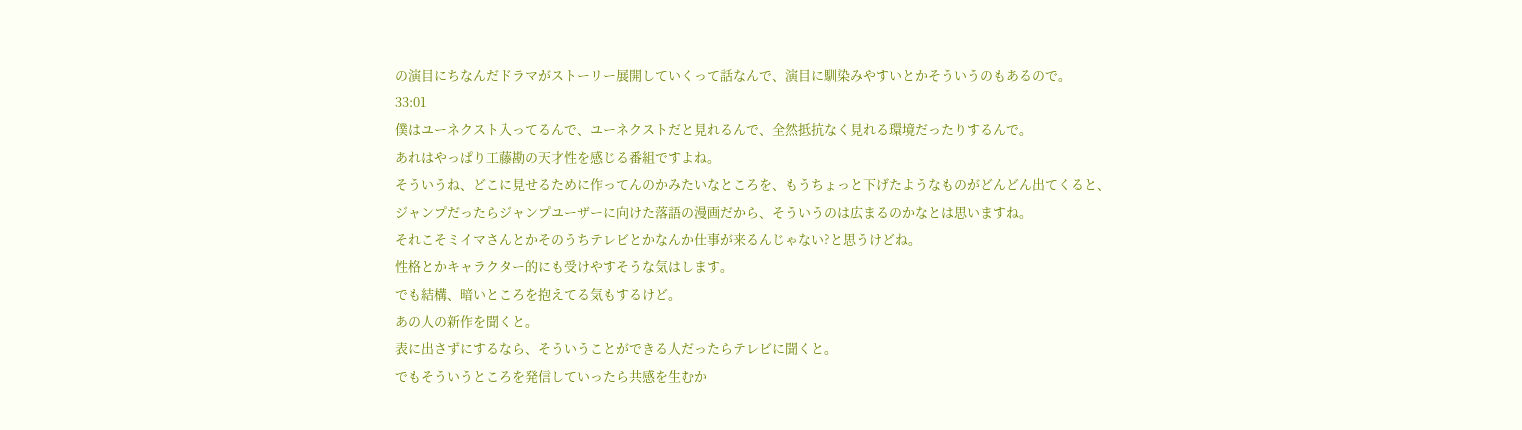の演目にちなんだドラマがストーリー展開していくって話なんで、演目に馴染みやすいとかそういうのもあるので。
33:01
僕はユーネクスト入ってるんで、ユーネクストだと見れるんで、全然抵抗なく見れる環境だったりするんで。
あれはやっぱり工藤勘の天才性を感じる番組ですよね。
そういうね、どこに見せるために作ってんのかみたいなところを、もうちょっと下げたようなものがどんどん出てくると、
ジャンプだったらジャンプユーザーに向けた落語の漫画だから、そういうのは広まるのかなとは思いますね。
それこそミイマさんとかそのうちテレビとかなんか仕事が来るんじゃない?と思うけどね。
性格とかキャラクター的にも受けやすそうな気はします。
でも結構、暗いところを抱えてる気もするけど。
あの人の新作を聞くと。
表に出さずにするなら、そういうことができる人だったらテレビに聞くと。
でもそういうところを発信していったら共感を生むか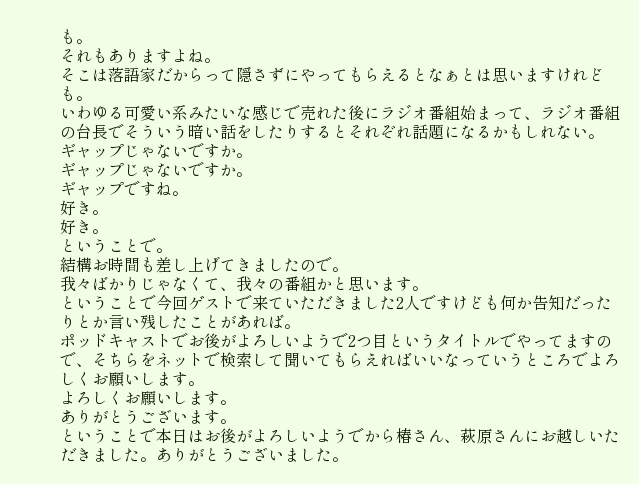も。
それもありますよね。
そこは落語家だからって隠さずにやってもらえるとなぁとは思いますけれども。
いわゆる可愛い系みたいな感じで売れた後にラジオ番組始まって、ラジオ番組の台長でそういう暗い話をしたりするとそれぞれ話題になるかもしれない。
ギャップじゃないですか。
ギャップじゃないですか。
ギャップですね。
好き。
好き。
ということで。
結構お時間も差し上げてきましたので。
我々ばかりじゃなくて、我々の番組かと思います。
ということで今回ゲストで来ていただきました2人ですけども何か告知だったりとか言い残したことがあれば。
ポッドキャストでお後がよろしいようで2つ目というタイトルでやってますので、そちらをネットで検索して聞いてもらえればいいなっていうところでよろしくお願いします。
よろしくお願いします。
ありがとうございます。
ということで本日はお後がよろしいようでから椿さん、萩原さんにお越しいただきました。ありがとうございました。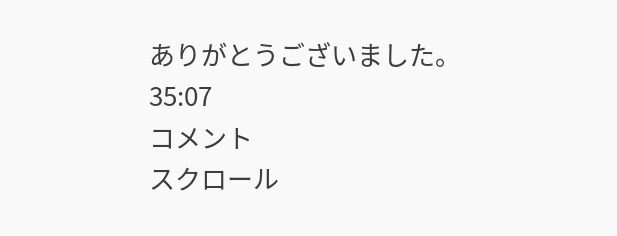ありがとうございました。
35:07
コメント
スクロール